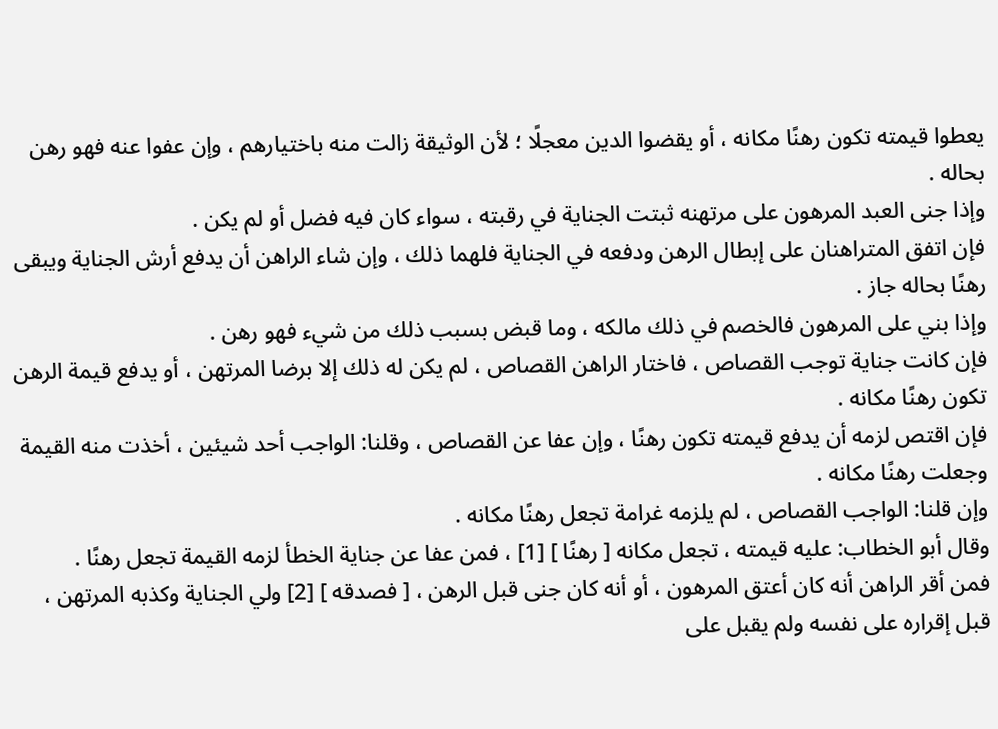يعطوا قيمته تكون رهنًا مكانه ، أو يقضوا الدين معجلًا ؛ لأن الوثيقة زالت منه باختيارهم ، وإن عفوا عنه فهو رهن بحاله .
وإذا جنى العبد المرهون على مرتهنه ثبتت الجناية في رقبته ، سواء كان فيه فضل أو لم يكن .
فإن اتفق المتراهنان على إبطال الرهن ودفعه في الجناية فلهما ذلك ، وإن شاء الراهن أن يدفع أرش الجناية ويبقى رهنًا بحاله جاز .
وإذا بني على المرهون فالخصم في ذلك مالكه ، وما قبض بسبب ذلك من شيء فهو رهن .
فإن كانت جناية توجب القصاص ، فاختار الراهن القصاص ، لم يكن له ذلك إلا برضا المرتهن ، أو يدفع قيمة الرهن تكون رهنًا مكانه .
فإن اقتص لزمه أن يدفع قيمته تكون رهنًا ، وإن عفا عن القصاص ، وقلنا: الواجب أحد شيئين ، أخذت منه القيمة وجعلت رهنًا مكانه .
وإن قلنا: الواجب القصاص ، لم يلزمه غرامة تجعل رهنًا مكانه .
وقال أبو الخطاب: عليه قيمته ، تجعل مكانه [ رهنًا ] [1] ، فمن عفا عن جناية الخطأ لزمه القيمة تجعل رهنًا .
فمن أقر الراهن أنه كان أعتق المرهون ، أو أنه كان جنى قبل الرهن ، [ فصدقه ] [2] ولي الجناية وكذبه المرتهن ، قبل إقراره على نفسه ولم يقبل على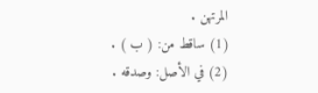المرتهن .
(1) ساقط من: ( ب ) .
(2) في الأصل: وصدقه .